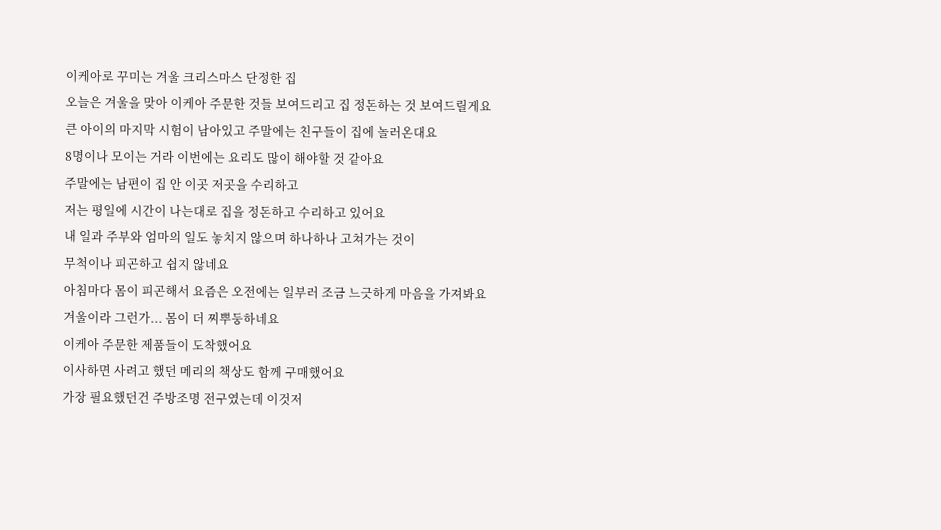이케아로 꾸미는 겨울 크리스마스 단정한 집
오늘은 겨울을 맞아 이케아 주문한 것들 보여드리고 집 정돈하는 것 보여드릴게요
큰 아이의 마지막 시험이 남아있고 주말에는 친구들이 집에 놀러온대요
8명이나 모이는 거라 이번에는 요리도 많이 해야할 것 같아요
주말에는 남편이 집 안 이곳 저곳을 수리하고
저는 평일에 시간이 나는대로 집을 정돈하고 수리하고 있어요
내 일과 주부와 엄마의 일도 놓치지 않으며 하나하나 고쳐가는 것이
무척이나 피곤하고 쉽지 않네요
아침마다 몸이 피곤해서 요즘은 오전에는 일부러 조금 느긋하게 마음을 가져봐요
겨울이라 그런가... 몸이 더 찌뿌둥하네요
이케아 주문한 제품들이 도착했어요
이사하면 사려고 했던 메리의 책상도 함께 구매했어요
가장 필요했던건 주방조명 전구였는데 이것저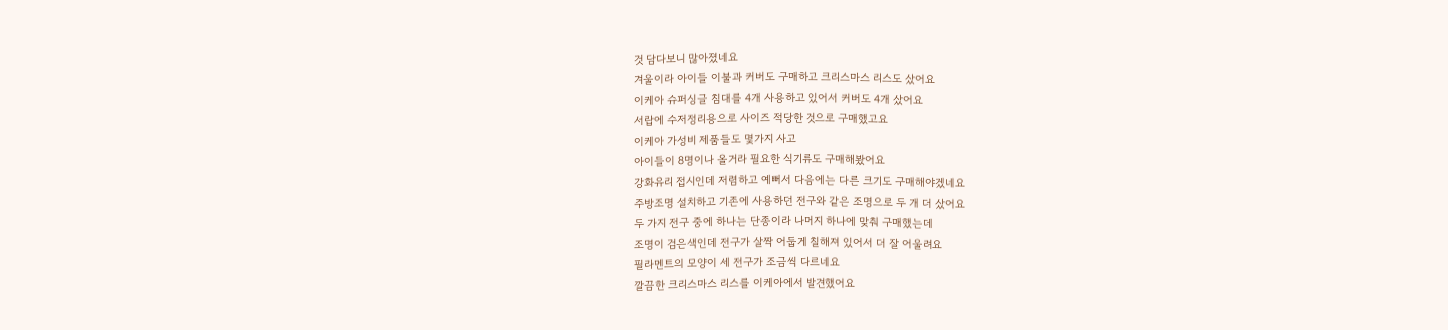것 담다보니 많아졌네요
겨울이라 아이들 이불과 커버도 구매하고 크리스마스 리스도 샀어요
이케아 슈퍼싱글 침대를 4개 사용하고 있어서 커버도 4개 샀어요
서랍에 수저정리용으로 사이즈 적당한 것으로 구매했고요
이케아 가성비 제품들도 몇가지 사고
아이들이 8명이나 올거라 필요한 식기류도 구매해봤어요
강화유리 접시인데 저렴하고 예뻐서 다음에는 다른 크기도 구매해야겠네요
주방조명 설치하고 기존에 사용하던 전구와 같은 조명으로 두 개 더 샀어요
두 가지 전구 중에 하나는 단종이라 나머지 하나에 맞춰 구매했는데
조명이 검은색인데 전구가 살짝 어둡게 칠해져 있어서 더 잘 어울려요
필라멘트의 모양이 세 전구가 조금씩 다르네요
깔끔한 크리스마스 리스를 이케아에서 발견했어요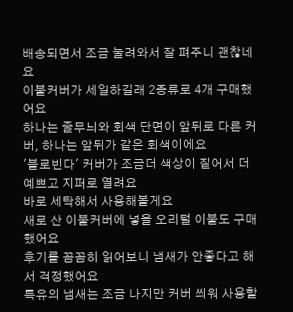배송되면서 조금 눌려와서 잘 펴주니 괜찮네요
이불커버가 세일하길래 2종류로 4개 구매했어요
하나는 줄무늬와 회색 단면이 앞뒤로 다른 커버, 하나는 앞뒤가 같은 회색이에요
'블로빈다' 커버가 조금더 색상이 짙어서 더 예쁘고 지퍼로 열려요
바로 세탁해서 사용해볼게요
새로 산 이불커버에 넣을 오리털 이불도 구매했어요
후기를 꼼꼼히 읽어보니 냄새가 안좋다고 해서 걱정했어요
특유의 냄새는 조금 나지만 커버 씌워 사용할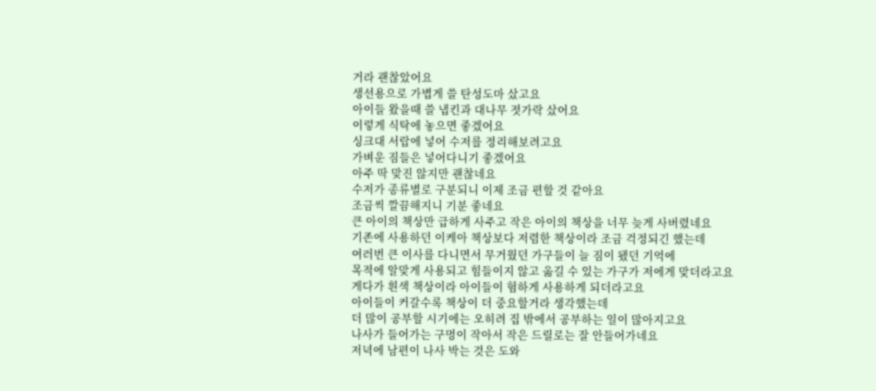거라 괜찮았어요
생선용으로 가볍게 쓸 탄성도마 샀고요
아이들 왔을때 쓸 냅킨과 대나무 젓가락 샀어요
이렇게 식탁에 놓으면 좋겠어요
싱크대 서랍에 넣어 수저를 정리해보려고요
가벼운 짐들은 넣어다니기 좋겠어요
아주 딱 맞진 않지만 괜찮네요
수저가 종류별로 구분되니 이제 조금 편할 것 같아요
조금씩 깔끔해지니 기분 좋네요
큰 아이의 책상만 급하게 사주고 작은 아이의 책상을 너무 늦게 사버렸네요
기존에 사용하던 이케아 책상보다 저렴한 책상이라 조금 걱정되긴 했는데
여러번 큰 이사를 다니면서 무거웠던 가구들이 늘 짐이 됐던 기억에
목적에 알맞게 사용되고 힘들이지 않고 옮길 수 있는 가구가 저에게 맞더라고요
게다가 흰색 책상이라 아이들이 험하게 사용하게 되더라고요
아이들이 커갈수록 책상이 더 중요할거라 생각했는데
더 많이 공부할 시기에는 오히려 집 밖에서 공부하는 일이 많아지고요
나사가 들어가는 구멍이 작아서 작은 드릴로는 잘 안들어가네요
저녁에 남편이 나사 박는 것은 도와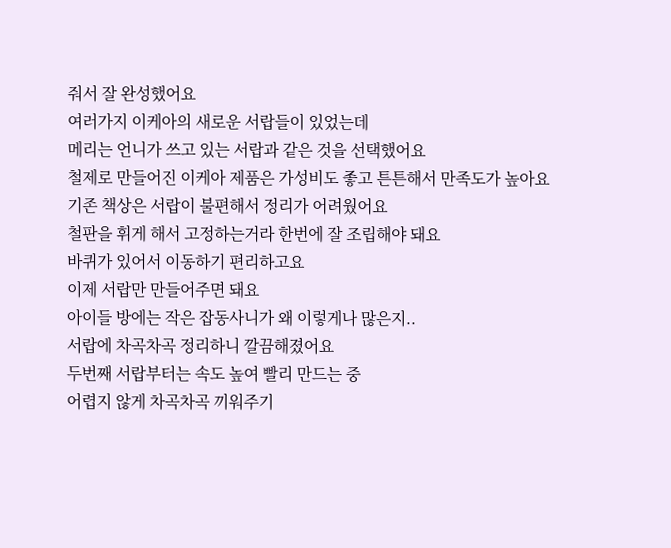줘서 잘 완성했어요
여러가지 이케아의 새로운 서랍들이 있었는데
메리는 언니가 쓰고 있는 서랍과 같은 것을 선택했어요
철제로 만들어진 이케아 제품은 가성비도 좋고 튼튼해서 만족도가 높아요
기존 책상은 서랍이 불편해서 정리가 어려웠어요
철판을 휘게 해서 고정하는거라 한번에 잘 조립해야 돼요
바퀴가 있어서 이동하기 편리하고요
이제 서랍만 만들어주면 돼요
아이들 방에는 작은 잡동사니가 왜 이렇게나 많은지..
서랍에 차곡차곡 정리하니 깔끔해졌어요
두번째 서랍부터는 속도 높여 빨리 만드는 중
어렵지 않게 차곡차곡 끼워주기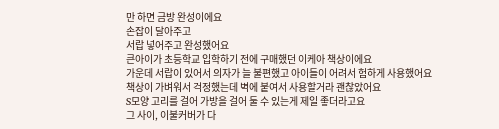만 하면 금방 완성이에요
손잡이 달아주고
서랍 넣어주고 완성했어요
큰아이가 초등학교 입학하기 전에 구매했던 이케아 책상이에요
가운데 서랍이 있어서 의자가 늘 불편했고 아이들이 어려서 험하게 사용했어요
책상이 가벼워서 걱정했는데 벽에 붙여서 사용할거라 괜찮았어요
S모양 고리를 걸어 가방을 걸어 둘 수 있는게 제일 좋더라고요
그 사이, 이불커버가 다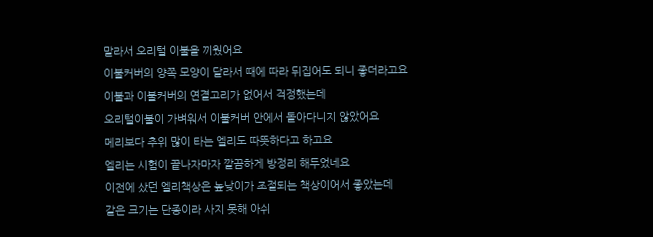말라서 오리털 이불을 끼웠어요
이불커버의 양쪽 모양이 달라서 때에 따라 뒤집어도 되니 좋더라고요
이불과 이불커버의 연결고리가 없어서 걱정했는데
오리털이불이 가벼워서 이불커버 안에서 돌아다니지 않았어요
메리보다 추위 많이 타는 엘리도 따뜻하다고 하고요
엘리는 시험이 끝나자마자 깔끔하게 방정리 해두었네요
이전에 샀던 엘리책상은 높낮이가 조절되는 책상이어서 좋았는데
같은 크기는 단종이라 사지 못해 아쉬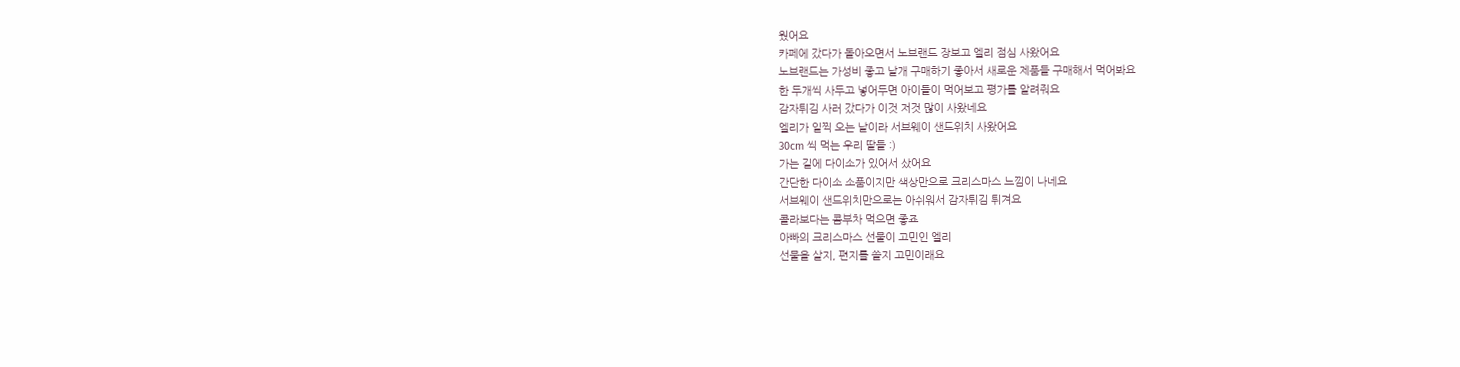웠어요
카페에 갔다가 돌아오면서 노브랜드 장보고 엘리 점심 사왔어요
노브랜드는 가성비 좋고 낱개 구매하기 좋아서 새로운 제품들 구매해서 먹어봐요
한 두개씩 사두고 넣어두면 아이들이 먹어보고 평가를 알려줘요
감자튀김 사러 갔다가 이것 저것 많이 사왔네요
엘리가 일찍 오는 날이라 서브웨이 샌드위치 사왔어요
30cm 씩 먹는 우리 딸들 :)
가는 길에 다이소가 있어서 샀어요
간단한 다이소 소품이지만 색상만으로 크리스마스 느낌이 나네요
서브웨이 샌드위치만으로는 아쉬워서 감자튀김 튀겨요
콜라보다는 콤부차 먹으면 좋죠
아빠의 크리스마스 선물이 고민인 엘리
선물을 살지, 편지를 쓸지 고민이래요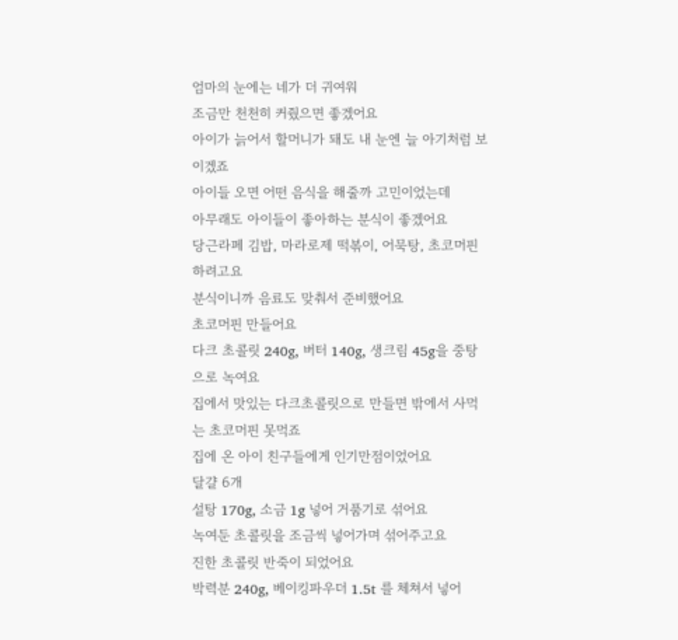엄마의 눈에는 네가 더 귀여워
조금만 천천히 커줬으면 좋겠어요
아이가 늙어서 할머니가 돼도 내 눈엔 늘 아기처럼 보이겠죠
아이들 오면 어떤 음식을 해줄까 고민이었는데
아무래도 아이들이 좋아하는 분식이 좋겠어요
당근라페 김밥, 마라로제 떡볶이, 어묵탕, 초코머핀 하려고요
분식이니까 음료도 맞춰서 준비했어요
초코머핀 만들어요
다크 초콜릿 240g, 버터 140g, 생크림 45g을 중탕으로 녹여요
집에서 맛있는 다크초콜릿으로 만들면 밖에서 사먹는 초코머핀 못먹죠
집에 온 아이 친구들에게 인기만점이었어요
달걀 6개
설탕 170g, 소금 1g 넣어 거품기로 섞어요
녹여둔 초콜릿을 조금씩 넣어가며 섞어주고요
진한 초콜릿 반죽이 되었어요
박력분 240g, 베이킹파우더 1.5t 를 체쳐서 넣어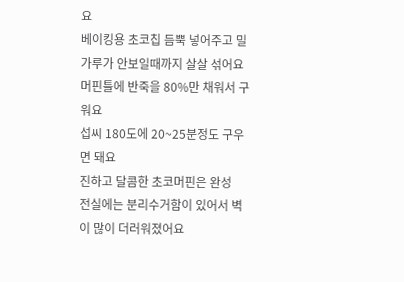요
베이킹용 초코칩 듬뿍 넣어주고 밀가루가 안보일때까지 살살 섞어요
머핀틀에 반죽을 80%만 채워서 구워요
섭씨 180도에 20~25분정도 구우면 돼요
진하고 달콤한 초코머핀은 완성
전실에는 분리수거함이 있어서 벽이 많이 더러워졌어요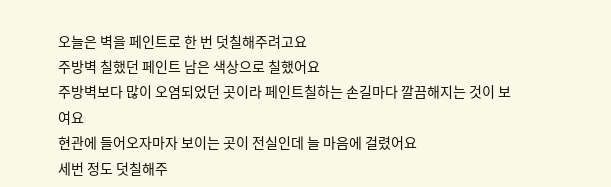오늘은 벽을 페인트로 한 번 덧칠해주려고요
주방벽 칠했던 페인트 남은 색상으로 칠했어요
주방벽보다 많이 오염되었던 곳이라 페인트칠하는 손길마다 깔끔해지는 것이 보여요
현관에 들어오자마자 보이는 곳이 전실인데 늘 마음에 걸렸어요
세번 정도 덧칠해주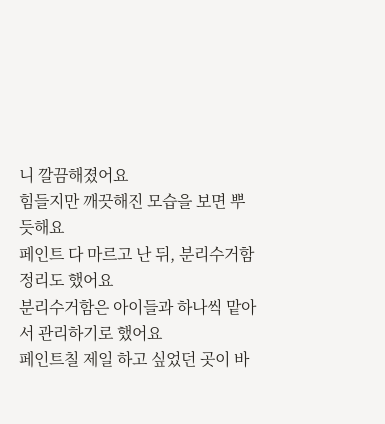니 깔끔해졌어요
힘들지만 깨끗해진 모습을 보면 뿌듯해요
페인트 다 마르고 난 뒤, 분리수거함 정리도 했어요
분리수거함은 아이들과 하나씩 맡아서 관리하기로 했어요
페인트칠 제일 하고 싶었던 곳이 바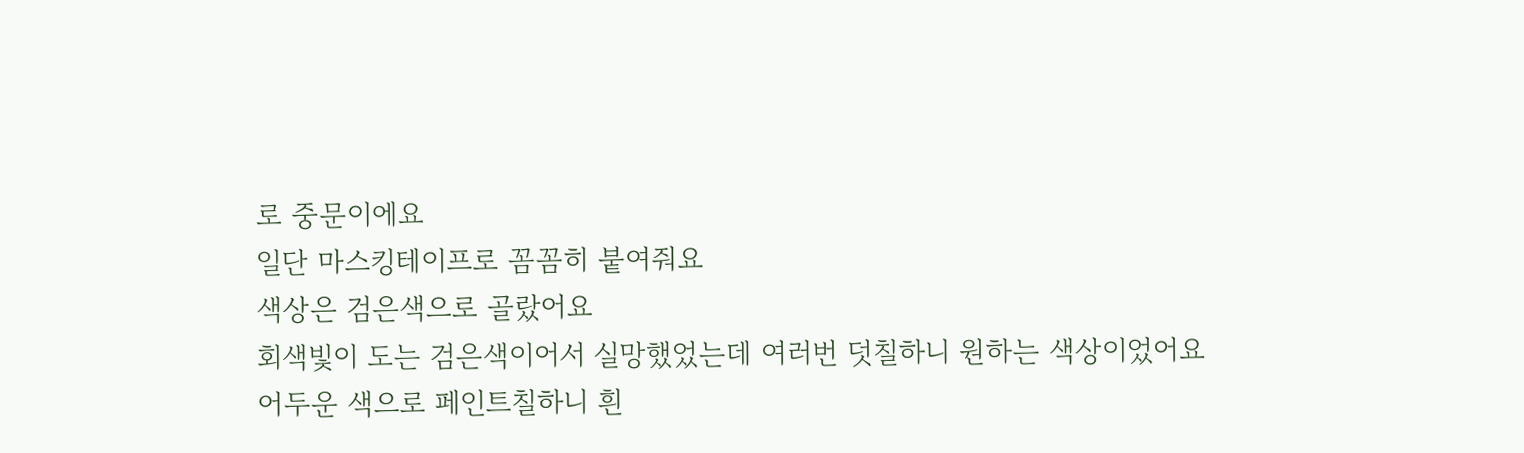로 중문이에요
일단 마스킹테이프로 꼼꼼히 붙여줘요
색상은 검은색으로 골랐어요
회색빛이 도는 검은색이어서 실망했었는데 여러번 덧칠하니 원하는 색상이었어요
어두운 색으로 페인트칠하니 흰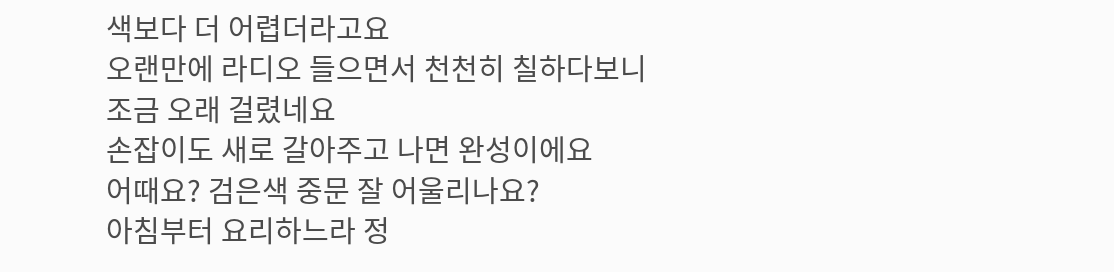색보다 더 어렵더라고요
오랜만에 라디오 들으면서 천천히 칠하다보니 조금 오래 걸렸네요
손잡이도 새로 갈아주고 나면 완성이에요
어때요? 검은색 중문 잘 어울리나요?
아침부터 요리하느라 정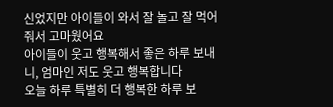신었지만 아이들이 와서 잘 놀고 잘 먹어줘서 고마웠어요
아이들이 웃고 행복해서 좋은 하루 보내니, 엄마인 저도 웃고 행복합니다
오늘 하루 특별히 더 행복한 하루 보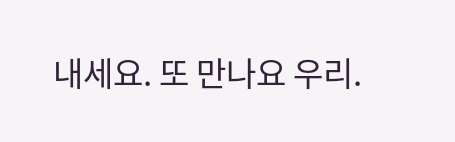내세요. 또 만나요 우리.